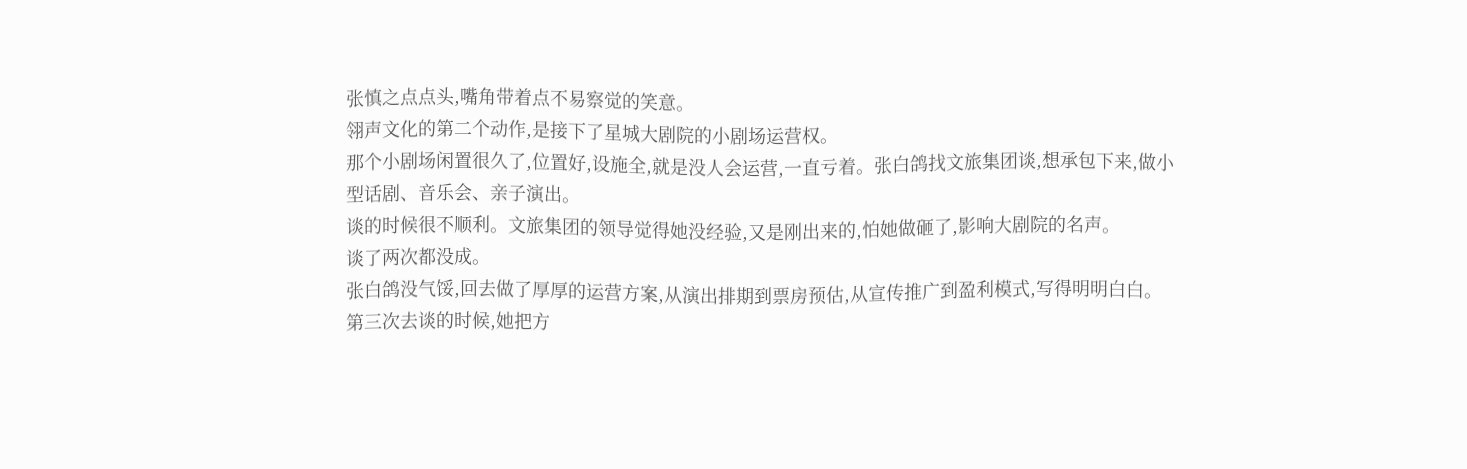张慎之点点头,嘴角带着点不易察觉的笑意。
翎声文化的第二个动作,是接下了星城大剧院的小剧场运营权。
那个小剧场闲置很久了,位置好,设施全,就是没人会运营,一直亏着。张白鸽找文旅集团谈,想承包下来,做小型话剧、音乐会、亲子演出。
谈的时候很不顺利。文旅集团的领导觉得她没经验,又是刚出来的,怕她做砸了,影响大剧院的名声。
谈了两次都没成。
张白鸽没气馁,回去做了厚厚的运营方案,从演出排期到票房预估,从宣传推广到盈利模式,写得明明白白。第三次去谈的时候,她把方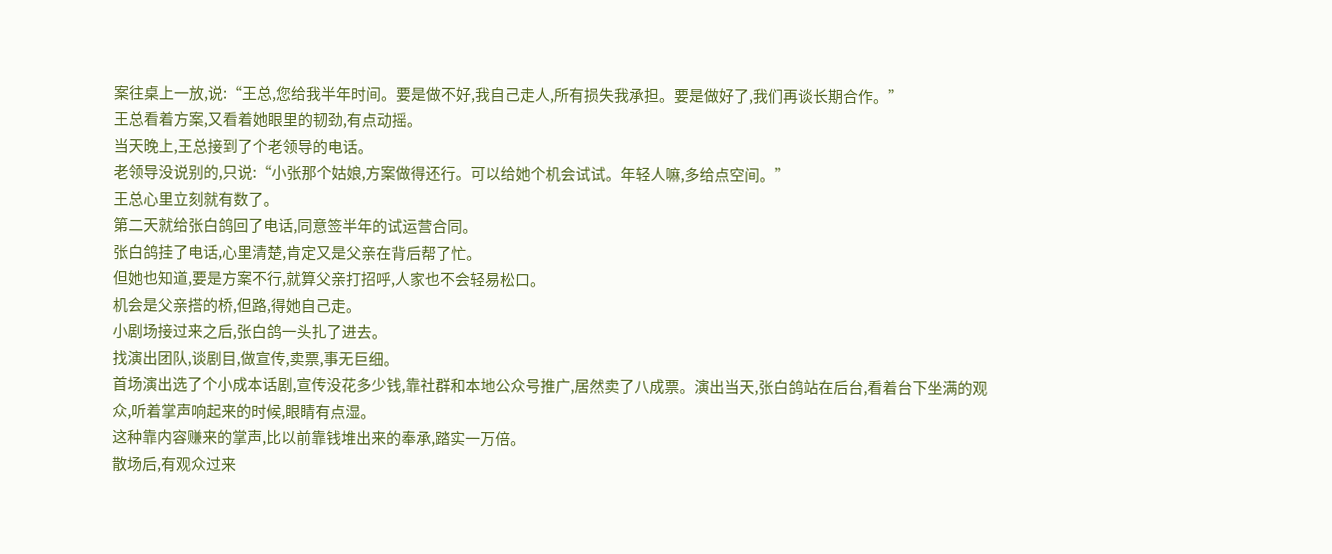案往桌上一放,说:“王总,您给我半年时间。要是做不好,我自己走人,所有损失我承担。要是做好了,我们再谈长期合作。”
王总看着方案,又看着她眼里的韧劲,有点动摇。
当天晚上,王总接到了个老领导的电话。
老领导没说别的,只说:“小张那个姑娘,方案做得还行。可以给她个机会试试。年轻人嘛,多给点空间。”
王总心里立刻就有数了。
第二天就给张白鸽回了电话,同意签半年的试运营合同。
张白鸽挂了电话,心里清楚,肯定又是父亲在背后帮了忙。
但她也知道,要是方案不行,就算父亲打招呼,人家也不会轻易松口。
机会是父亲搭的桥,但路,得她自己走。
小剧场接过来之后,张白鸽一头扎了进去。
找演出团队,谈剧目,做宣传,卖票,事无巨细。
首场演出选了个小成本话剧,宣传没花多少钱,靠社群和本地公众号推广,居然卖了八成票。演出当天,张白鸽站在后台,看着台下坐满的观众,听着掌声响起来的时候,眼睛有点湿。
这种靠内容赚来的掌声,比以前靠钱堆出来的奉承,踏实一万倍。
散场后,有观众过来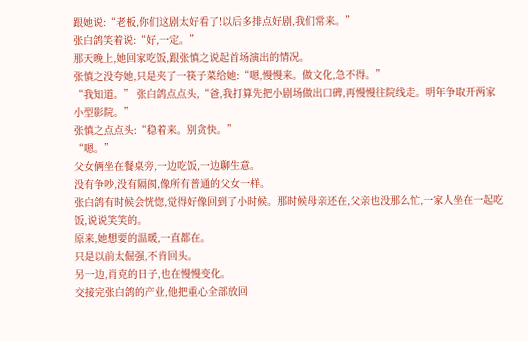跟她说:“老板,你们这剧太好看了!以后多排点好剧,我们常来。”
张白鸽笑着说:“好,一定。”
那天晚上,她回家吃饭,跟张慎之说起首场演出的情况。
张慎之没夸她,只是夹了一筷子菜给她:“嗯,慢慢来。做文化,急不得。”
“我知道。” 张白鸽点点头,“爸,我打算先把小剧场做出口碑,再慢慢往院线走。明年争取开两家小型影院。”
张慎之点点头:“稳着来。别贪快。”
“嗯。”
父女俩坐在餐桌旁,一边吃饭,一边聊生意。
没有争吵,没有隔阂,像所有普通的父女一样。
张白鸽有时候会恍惚,觉得好像回到了小时候。那时候母亲还在,父亲也没那么忙,一家人坐在一起吃饭,说说笑笑的。
原来,她想要的温暖,一直都在。
只是以前太倔强,不肯回头。
另一边,肖克的日子,也在慢慢变化。
交接完张白鸽的产业,他把重心全部放回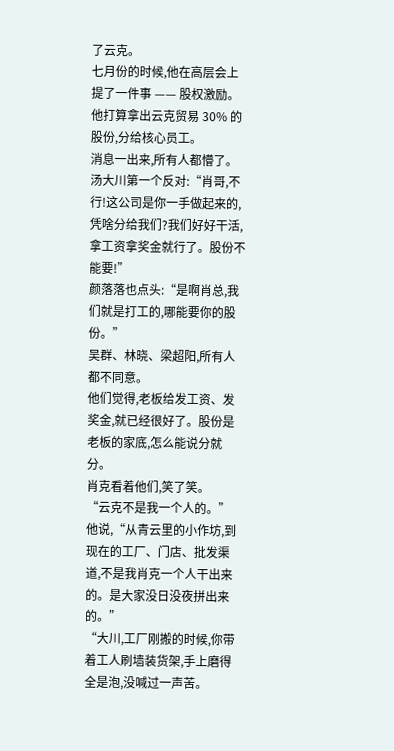了云克。
七月份的时候,他在高层会上提了一件事 —— 股权激励。
他打算拿出云克贸易 30% 的股份,分给核心员工。
消息一出来,所有人都懵了。
汤大川第一个反对:“肖哥,不行!这公司是你一手做起来的,凭啥分给我们?我们好好干活,拿工资拿奖金就行了。股份不能要!”
颜落落也点头:“是啊肖总,我们就是打工的,哪能要你的股份。”
吴群、林晓、梁超阳,所有人都不同意。
他们觉得,老板给发工资、发奖金,就已经很好了。股份是老板的家底,怎么能说分就分。
肖克看着他们,笑了笑。
“云克不是我一个人的。” 他说,“从青云里的小作坊,到现在的工厂、门店、批发渠道,不是我肖克一个人干出来的。是大家没日没夜拼出来的。”
“大川,工厂刚搬的时候,你带着工人刷墙装货架,手上磨得全是泡,没喊过一声苦。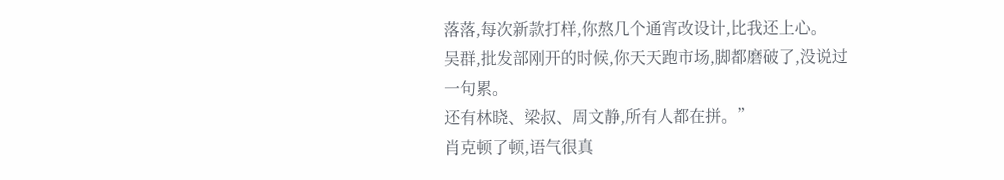落落,每次新款打样,你熬几个通宵改设计,比我还上心。
吴群,批发部刚开的时候,你天天跑市场,脚都磨破了,没说过一句累。
还有林晓、梁叔、周文静,所有人都在拼。”
肖克顿了顿,语气很真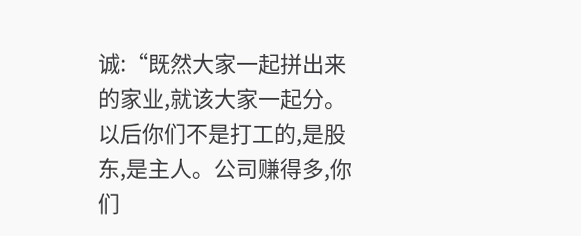诚:“既然大家一起拼出来的家业,就该大家一起分。以后你们不是打工的,是股东,是主人。公司赚得多,你们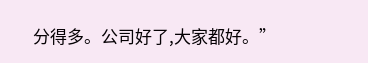分得多。公司好了,大家都好。”